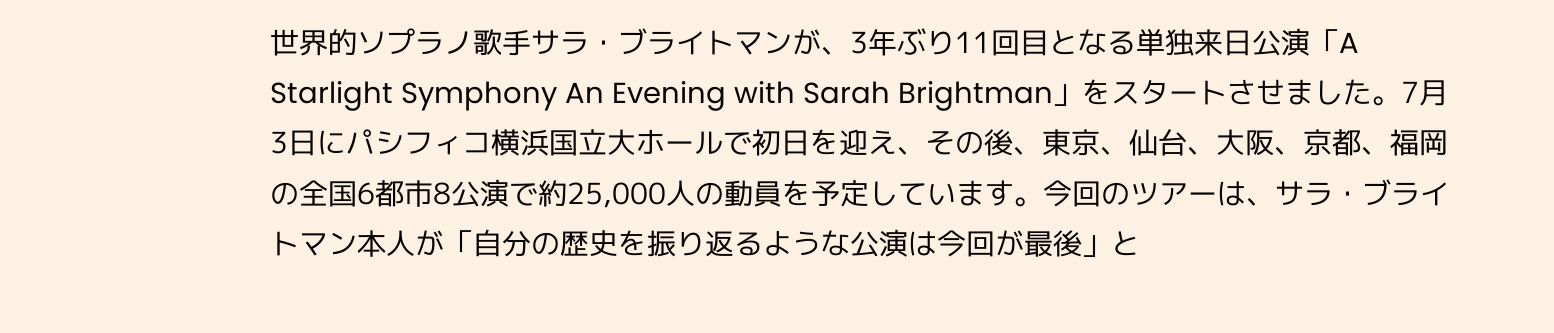世界的ソプラノ歌手サラ・ブライトマンが、3年ぶり11回目となる単独来日公演「A Starlight Symphony An Evening with Sarah Brightman」をスタートさせました。7月3日にパシフィコ横浜国立大ホールで初日を迎え、その後、東京、仙台、大阪、京都、福岡の全国6都市8公演で約25,000人の動員を予定しています。今回のツアーは、サラ・ブライトマン本人が「自分の歴史を振り返るような公演は今回が最後」と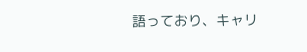語っており、キャリ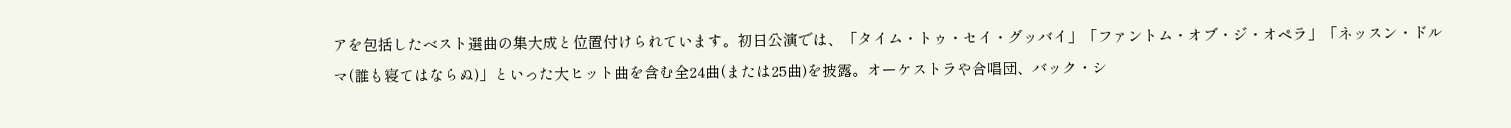アを包括したベスト選曲の集大成と位置付けられています。初日公演では、「タイム・トゥ・セイ・グッバイ」「ファントム・オブ・ジ・オペラ」「ネッスン・ドルマ(誰も寝てはならぬ)」といった大ヒット曲を含む全24曲(または25曲)を披露。オーケストラや合唱団、バック・シ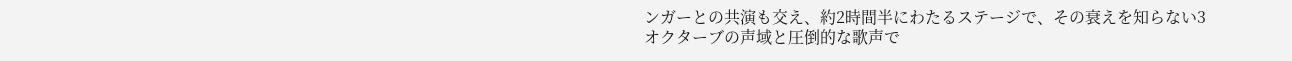ンガーとの共演も交え、約2時間半にわたるステージで、その衰えを知らない3オクターブの声域と圧倒的な歌声で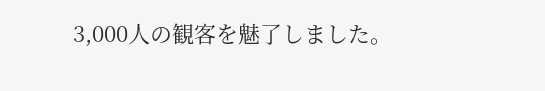3,000人の観客を魅了しました。